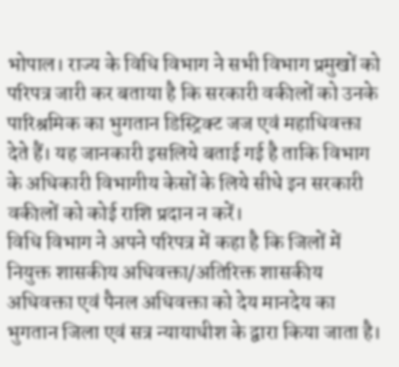भोपाल। राज्य के विधि विभाग ने सभी विभाग प्रमुखों को परिपत्र जारी कर बताया है कि सरकारी वकीलों को उनके पारिश्रमिक का भुगतान डिस्ट्रिक्ट जज एवं महाधिवक्ता देते हैं। यह जानकारी इसलिये बताई गई है ताकि विभाग के अधिकारी विभागीय केसों के लिये सीधे इन सरकारी वकीलों को कोई राशि प्रदान न करें।
विधि विभाग ने अपने परिपत्र में कहा है कि जिलों में नियुक्त शासकीय अधिवक्ता/अतिरिक्त शासकीय अधिवक्ता एवं पैनल अधिवक्ता को देय मानदेय का भुगतान जिला एवं सत्र न्यायाधीश के द्वारा किया जाता है।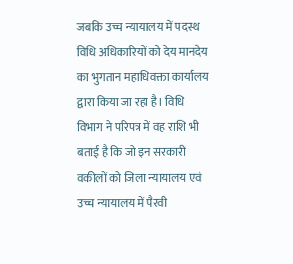जबकि उच्च न्यायालय में पदस्थ विधि अधिकारियों को देय मानदेय का भुगतान महाधिवक्ता कार्यालय द्वारा किया जा रहा है। विधि विभाग ने परिपत्र में वह राशि भी बताई है कि जो इन सरकारी वकीलों को जिला न्यायालय एवं उच्च न्यायालय में पैरवी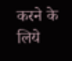करने के लिये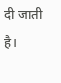दी जाती है।